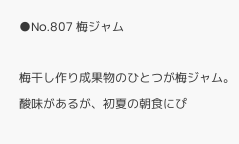●No.807 梅ジャム

梅干し作り成果物のひとつが梅ジャム。
酸味があるが、初夏の朝食にぴ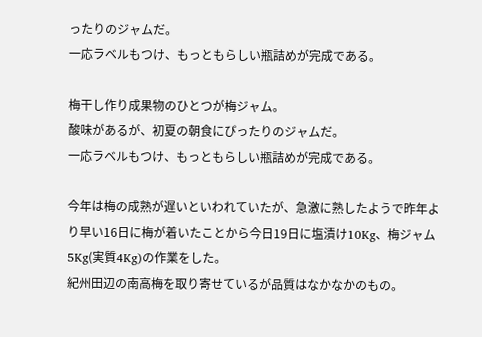ったりのジャムだ。
一応ラベルもつけ、もっともらしい瓶詰めが完成である。

梅干し作り成果物のひとつが梅ジャム。
酸味があるが、初夏の朝食にぴったりのジャムだ。
一応ラベルもつけ、もっともらしい瓶詰めが完成である。

今年は梅の成熟が遅いといわれていたが、急激に熟したようで昨年より早い16日に梅が着いたことから今日19日に塩漬け10Kg、梅ジャム5Kg(実質4Kg)の作業をした。
紀州田辺の南高梅を取り寄せているが品質はなかなかのもの。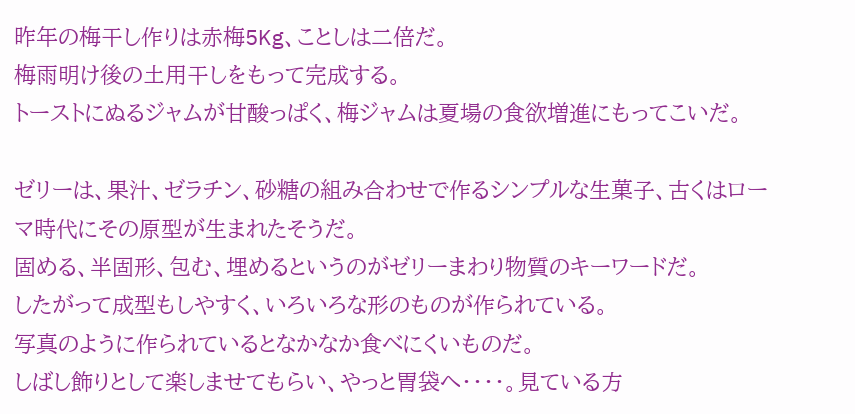昨年の梅干し作りは赤梅5Kg、ことしは二倍だ。
梅雨明け後の土用干しをもって完成する。
トーストにぬるジャムが甘酸っぱく、梅ジャムは夏場の食欲増進にもってこいだ。

ゼリーは、果汁、ゼラチン、砂糖の組み合わせで作るシンプルな生菓子、古くはローマ時代にその原型が生まれたそうだ。
固める、半固形、包む、埋めるというのがゼリーまわり物質のキーワードだ。
したがって成型もしやすく、いろいろな形のものが作られている。
写真のように作られているとなかなか食べにくいものだ。
しばし飾りとして楽しませてもらい、やっと胃袋へ・・・・。見ている方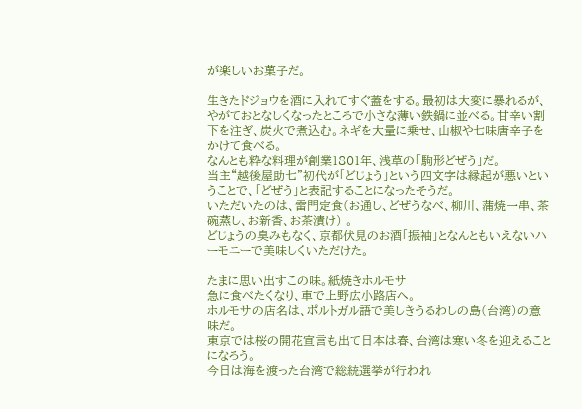が楽しいお菓子だ。

生きたドジョウを酒に入れてすぐ蓋をする。最初は大変に暴れるが、やがておとなしくなったところで小さな薄い鉄鍋に並べる。甘辛い割下を注ぎ、炭火で煮込む。ネギを大量に乗せ、山椒や七味唐辛子をかけて食べる。
なんとも粋な料理が創業1801年、浅草の「駒形どぜう」だ。
当主“越後屋助七”初代が「どじょう」という四文字は縁起が悪いということで、「どぜう」と表記することになったそうだ。
いただいたのは、雷門定食(お通し、どぜうなべ、柳川、蒲焼一串、茶碗蒸し、お新香、お茶漬け) 。
どじょうの臭みもなく、京都伏見のお酒「振袖」となんともいえないハーモニーで美味しくいただけた。

たまに思い出すこの味。紙焼きホルモサ
急に食べたくなり、車で上野広小路店へ。
ホルモサの店名は、ポルトガル語で美しきうるわしの島(台湾)の意味だ。
東京では桜の開花宣言も出て日本は春、台湾は寒い冬を迎えることになろう。
今日は海を渡った台湾で総統選挙が行われ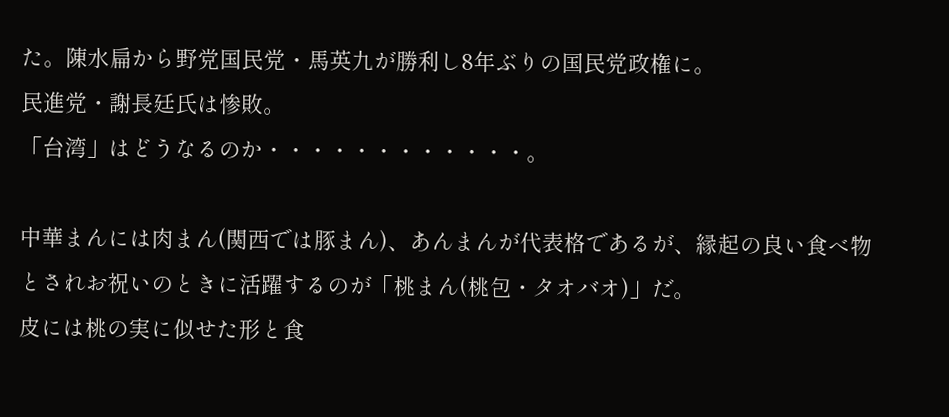た。陳水扁から野党国民党・馬英九が勝利し8年ぶりの国民党政権に。
民進党・謝長廷氏は惨敗。
「台湾」はどうなるのか・・・・・・・・・・・・。

中華まんには肉まん(関西では豚まん)、あんまんが代表格であるが、縁起の良い食べ物とされお祝いのときに活躍するのが「桃まん(桃包・タオバオ)」だ。
皮には桃の実に似せた形と食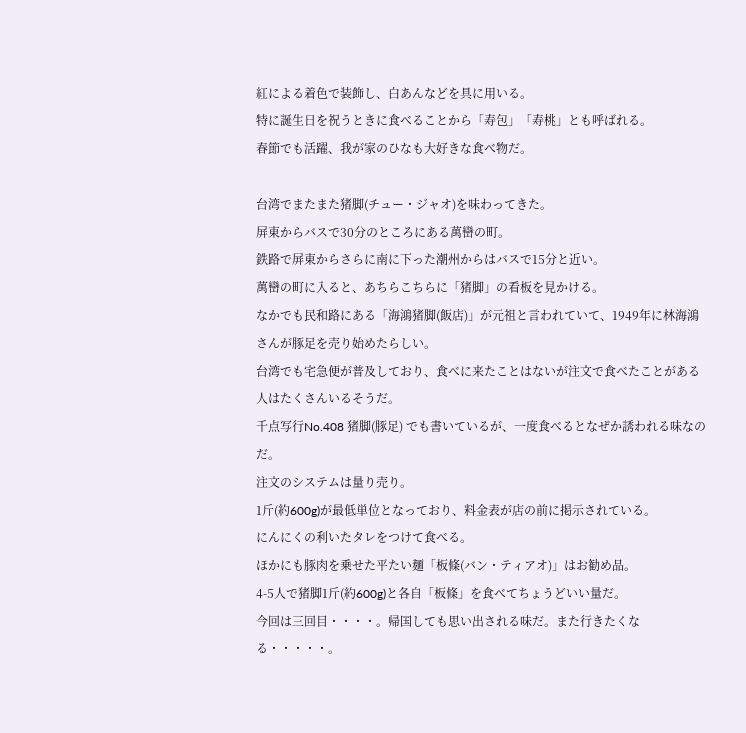紅による着色で装飾し、白あんなどを具に用いる。
特に誕生日を祝うときに食べることから「寿包」「寿桃」とも呼ばれる。
春節でも活躍、我が家のひなも大好きな食べ物だ。

台湾でまたまた猪脚(チュー・ジャオ)を味わってきた。
屏東からバスで30分のところにある萬巒の町。
鉄路で屏東からさらに南に下った潮州からはバスで15分と近い。
萬巒の町に入ると、あちらこちらに「猪脚」の看板を見かける。
なかでも民和路にある「海鴻猪脚(飯店)」が元祖と言われていて、1949年に林海鴻さんが豚足を売り始めたらしい。
台湾でも宅急便が普及しており、食べに来たことはないが注文で食べたことがある人はたくさんいるそうだ。
千点写行No.408 猪脚(豚足) でも書いているが、一度食べるとなぜか誘われる味なのだ。
注文のシステムは量り売り。
1斤(約600g)が最低単位となっており、料金表が店の前に掲示されている。
にんにくの利いたタレをつけて食べる。
ほかにも豚肉を乗せた平たい麺「板條(バン・ティアオ)」はお勧め品。
4-5人で猪脚1斤(約600g)と各自「板條」を食べてちょうどいい量だ。
今回は三回目・・・・。帰国しても思い出される味だ。また行きたくなる・・・・・。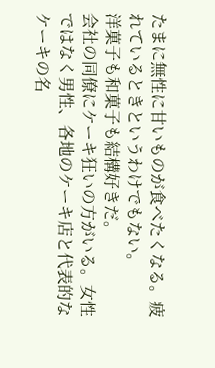たまに無性に甘いものが食べたくなる。疲れているときというわけでもない。
洋菓子も和菓子も結構好きだ。
会社の同僚にケーキ狂いの方がいる。女性ではなく男性、各地のケーキ店と代表的なケーキの名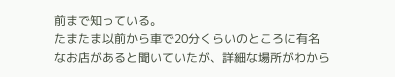前まで知っている。
たまたま以前から車で20分くらいのところに有名なお店があると聞いていたが、詳細な場所がわから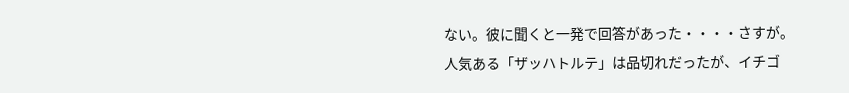ない。彼に聞くと一発で回答があった・・・・さすが。
人気ある「ザッハトルテ」は品切れだったが、イチゴ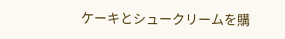ケーキとシュークリームを購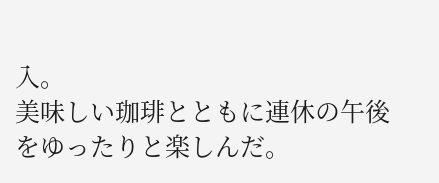入。
美味しい珈琲とともに連休の午後をゆったりと楽しんだ。